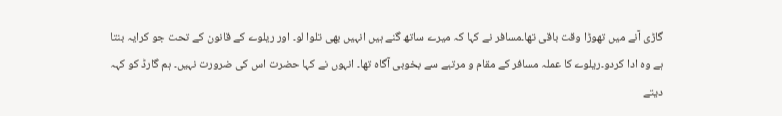گاڑی آنے میں تھوڑا وقت باقی تھا۔مسافر نے کہا کہ میرے ساتھ گنے ہیں انہیں بھی تلوا لو۔ اور ریلوے کے قانون کے تحت جو کرایہ بنتا ہے وہ ادا کردو۔ریلوے کا عملہ مسافر کے مقام و مرتبے سے بخوبی آگاہ تھا۔ انہوں نے کہا حضرت اس کی ضرورت نہیں۔ ہم گارڈ کو کہہ دیتے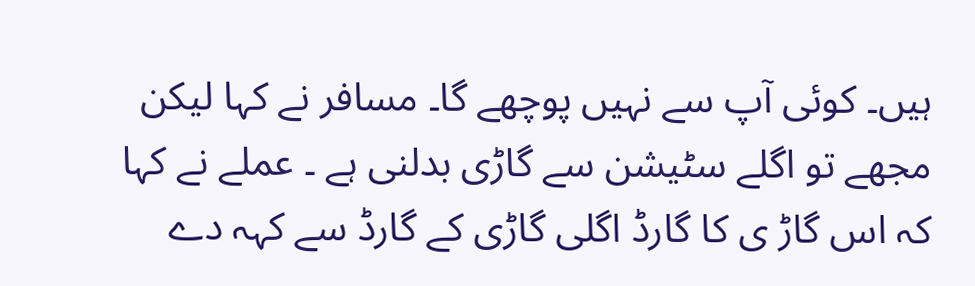ہیں۔ کوئی آپ سے نہیں پوچھے گا۔ مسافر نے کہا لیکن مجھے تو اگلے سٹیشن سے گاڑی بدلنی ہے ۔ عملے نے کہا کہ اس گاڑ ی کا گارڈ اگلی گاڑی کے گارڈ سے کہہ دے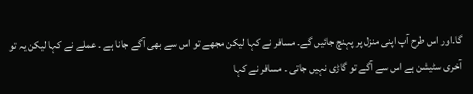گا۔اور اس طرح آپ اپنی منزل پر پہنچ جائیں گے۔ مسافر نے کہا لیکن مجھے تو اس سے بھی آگے جانا ہے ۔ عملے نے کہا لیکن یہ تو آخری سٹیشن ہے اس سے آگے تو گاڑی نہیں جاتی ۔ مسافر نے کہا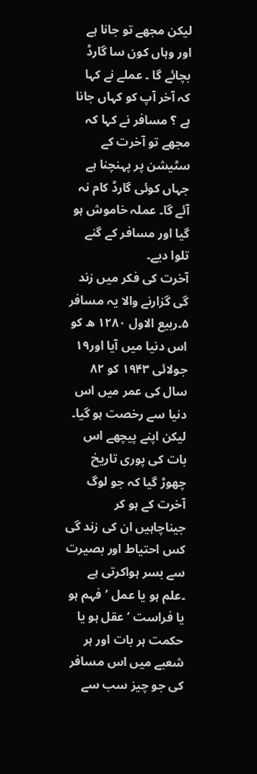لیکن مجھے تو جانا ہے اور وہاں کون سا گارڈ بچائے گا ۔ عملے نے کہا کہ آخر آپ کو کہاں جانا ہے ؟ مسافر نے کہا کہ مجھے تو آخرت کے سٹیشن پر پہنچنا ہے جہاں کوئی گارڈ کام نہ آئے گا۔ عملہ خاموش ہو گیا اور مسافر کے گنے تلوا دیے۔
آخرت کی فکر میں زند گی گزارنے والا یہ مسافر ۵۔ربیع الاول ۱۲۸۰ ھ کو اس دنیا میں آیا اور۱۹ جولائی ۱۹۴۳ کو ۸۲ سال کی عمر میں اس دنیا سے رخصت ہو گیا۔ لیکن اپنے پیچھے اس بات کی پوری تاریخ چھوڑ گیا کہ جو لوگ آخرت کے ہو کر جیناچاہیں ان کی زند گی کس احتیاط اور بصیرت سے بسر ہواکرتی ہے ۔علم ہو یا عمل ’ فہم ہو یا فراست ’ عقل ہو یا حکمت ہر بات اور ہر شعبے میں اس مسافر کی جو چیز سب سے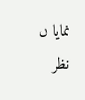نمایا ں نظر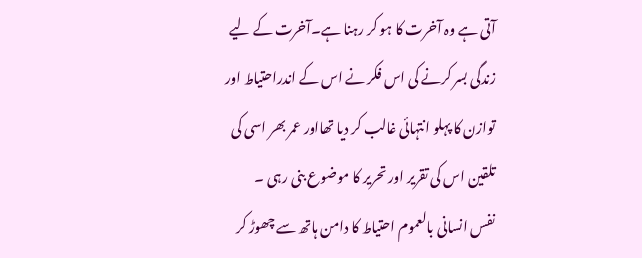آتی ہے وہ آخرت کا ہو کر رہنا ہے۔آخرت کے لیے زندگی بسر کرنے کی اس فکر نے اس کے اندراحتیاط اور توازن کا پہلو انتہائی غالب کر دیا تھااور عمر بھر اسی کی تلقین اس کی تقریر اور تحریر کا موضوع بنی رہی ۔
نفس انسانی بالعموم احتیاط کا دامن ہاتھ سے چھوڑ کر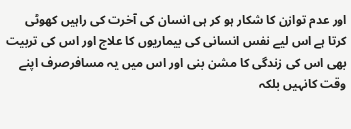اور عدم توازن کا شکار ہو کر ہی انسان کی آخرت کی راہیں کھوٹی کرتا ہے اس لیے نفس انسانی کی بیماریوں کا علاج اور اس کی تربیت بھی اس کی زندگی کا مشن بنی اور اس میں یہ مسافرصرف اپنے وقت کانہیں بلکہ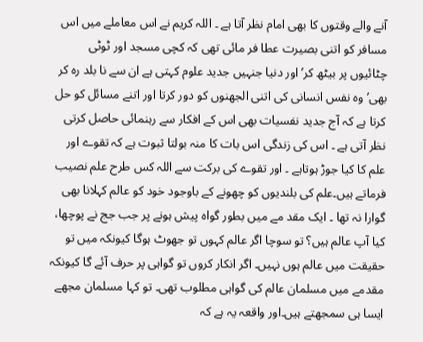آنے والے وقتوں کا بھی امام نظر آتا ہے ۔ اللہ کریم نے اس معاملے میں اس مسافر کو اتنی بصیرت عطا فر مائی تھی کہ کچی مسجد اور ٹوٹی چٹائیوں پر بیٹھ کر’ اور دنیا جنہیں جدید علوم کہتی ہے ان سے نا بلد رہ کر بھی’ وہ نفس انسانی کی اتنی الجھنوں کو دور کرتا اور اتنے مسائل کو حل کرتا ہے کہ آج جدید نفسیات بھی اس کے افکار سے رہنمائی حاصل کرتی نظر آتی ہے ۔ اس کی زندگی اس بات کا منہ بولتا ثبوت ہے کہ تقوے اور علم کا کیا جوڑ ہوتاہے ۔ اور تقوے کی برکت سے اللہ کس طرح علم نصیب فرماتے ہیں۔علم کی بلندیوں کو چھونے کے باوجود خود کو عالم کہلانا بھی گوارا نہ تھا ۔ ایک مقد مے میں بطور گواہ پیش ہونے پر جب جج نے پوچھا، کیا آپ عالم ہیں؟ تو سوچا اگر عالم کہوں تو جھوٹ ہوگا کیونکہ میں تو حقیقت میں عالم ہوں نہیں۔ اگر انکار کروں تو گواہی پر حرف آئے گا کیونکہ مقدمے میں مسلمان عالم کی گواہی مطلوب تھی۔ تو کہا مسلمان مجھے ایسا ہی سمجھتے ہیں۔اور واقعہ یہ ہے کہ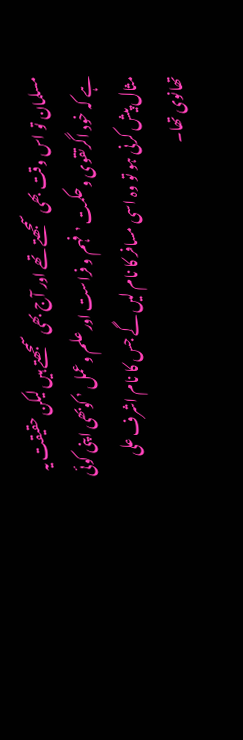مسلمان تو اس وقت بھی سمجھتے تھے اور آج بھی سمجھتے ہیں لیکن حقیقت یہ ہے کہ خود اگرتقوی وحکمت ’ فہم و فراست اور علم وعمل ’ کوبھی اپنی کوئی مثال پیش کرنی ہو تو وہ اسی مسافر کا نام لیں گے جس کا نام اشرف علی تھانوی تھا۔